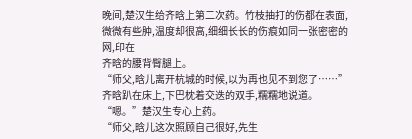晚间,楚汉生给齐晗上第二次药。竹枝抽打的伤都在表面,微微有些肿,温度却很高,细细长长的伤痕如同一张密密的网,印在
齐晗的腰背臀腿上。
“师父,晗儿离开杭城的时候,以为再也见不到您了……”齐晗趴在床上,下巴枕着交迭的双手,糯糯地说道。
“嗯。”楚汉生专心上药。
“师父,晗儿这次照顾自己很好,先生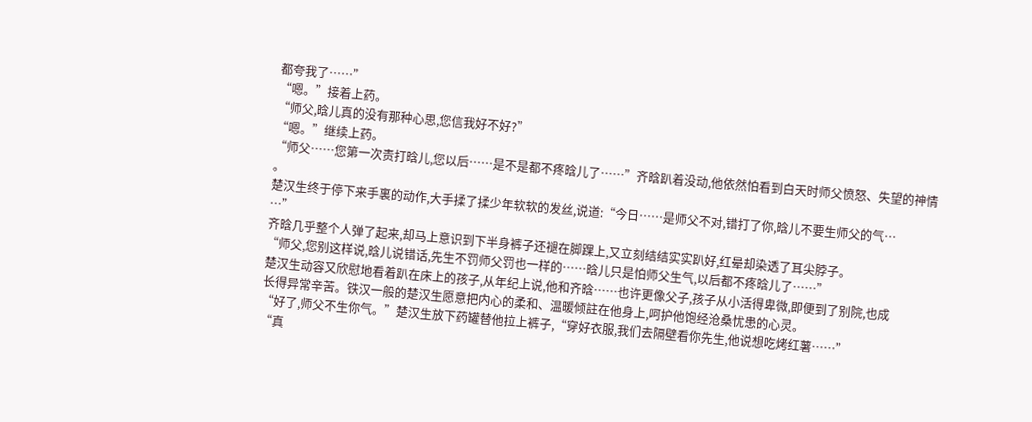都夸我了……”
“嗯。”接着上药。
“师父,晗儿真的没有那种心思,您信我好不好?”
“嗯。”继续上药。
“师父……您第一次责打晗儿,您以后……是不是都不疼晗儿了……”齐晗趴着没动,他依然怕看到白天时师父愤怒、失望的神情
。
楚汉生终于停下来手裏的动作,大手揉了揉少年软软的发丝,说道:“今日……是师父不对,错打了你,晗儿不要生师父的气…
…”
齐晗几乎整个人弹了起来,却马上意识到下半身裤子还褪在脚踝上,又立刻结结实实趴好,红晕却染透了耳尖脖子。
“师父,您别这样说,晗儿说错话,先生不罚师父罚也一样的……晗儿只是怕师父生气,以后都不疼晗儿了……”
楚汉生动容又欣慰地看着趴在床上的孩子,从年纪上说,他和齐晗……也许更像父子,孩子从小活得卑微,即便到了别院,也成
长得异常辛苦。铁汉一般的楚汉生愿意把内心的柔和、温暖倾註在他身上,呵护他饱经沧桑忧患的心灵。
“好了,师父不生你气。”楚汉生放下药罐替他拉上裤子,“穿好衣服,我们去隔壁看你先生,他说想吃烤红薯……”
“真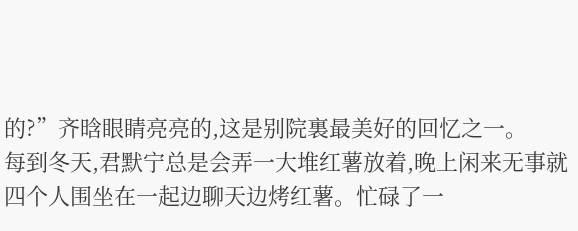的?”齐晗眼睛亮亮的,这是别院裏最美好的回忆之一。
每到冬天,君默宁总是会弄一大堆红薯放着,晚上闲来无事就四个人围坐在一起边聊天边烤红薯。忙碌了一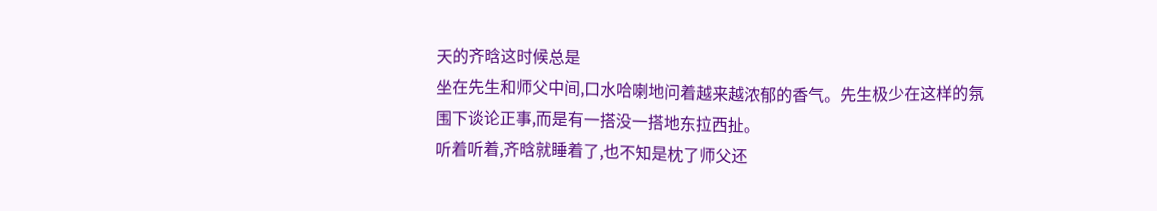天的齐晗这时候总是
坐在先生和师父中间,口水哈喇地问着越来越浓郁的香气。先生极少在这样的氛围下谈论正事,而是有一搭没一搭地东拉西扯。
听着听着,齐晗就睡着了,也不知是枕了师父还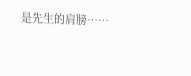是先生的肩膀……